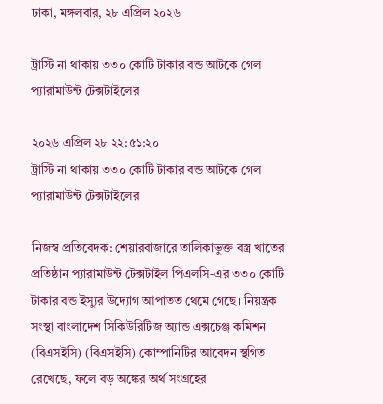ঢাকা, মঙ্গলবার, ২৮ এপ্রিল ২০২৬

ট্রাস্টি না থাকায় ৩৩০ কোটি টাকার বন্ড আটকে গেল প্যারামাউন্ট টেক্সটাইলের

২০২৬ এপ্রিল ২৮ ২২:৫১:২০
ট্রাস্টি না থাকায় ৩৩০ কোটি টাকার বন্ড আটকে গেল প্যারামাউন্ট টেক্সটাইলের

নিজস্ব প্রতিবেদক: শেয়ারবাজারে তালিকাভুক্ত বস্ত্র খাতের প্রতিষ্ঠান প্যারামাউন্ট টেক্সটাইল পিএলসি-এর ৩৩০ কোটি টাকার বন্ড ইস্যুর উদ্যোগ আপাতত থেমে গেছে। নিয়ন্ত্রক সংস্থা বাংলাদেশ সিকিউরিটিজ অ্যান্ড এক্সচেঞ্জ কমিশন (বিএসইসি) (বিএসইসি) কোম্পানিটির আবেদন স্থগিত রেখেছে, ফলে বড় অঙ্কের অর্থ সংগ্রহের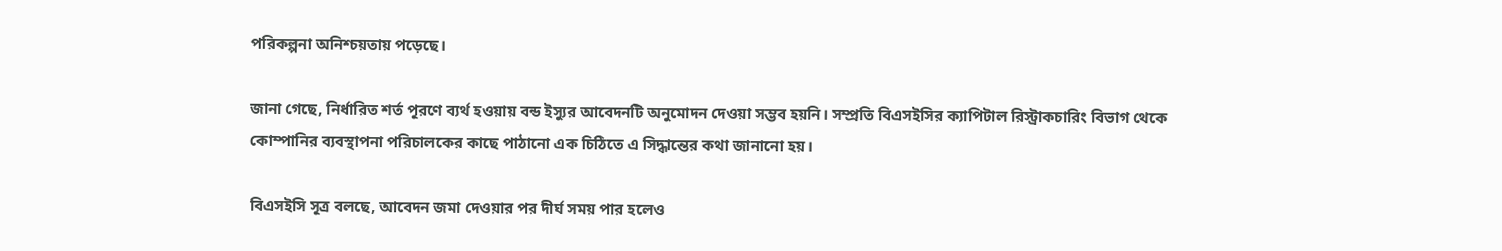পরিকল্পনা অনিশ্চয়তায় পড়েছে।

জানা গেছে, নির্ধারিত শর্ত পূরণে ব্যর্থ হওয়ায় বন্ড ইস্যুর আবেদনটি অনুমোদন দেওয়া সম্ভব হয়নি। সম্প্রতি বিএসইসির ক্যাপিটাল রিস্ট্রাকচারিং বিভাগ থেকে কোম্পানির ব্যবস্থাপনা পরিচালকের কাছে পাঠানো এক চিঠিতে এ সিদ্ধান্তের কথা জানানো হয়।

বিএসইসি সূত্র বলছে, আবেদন জমা দেওয়ার পর দীর্ঘ সময় পার হলেও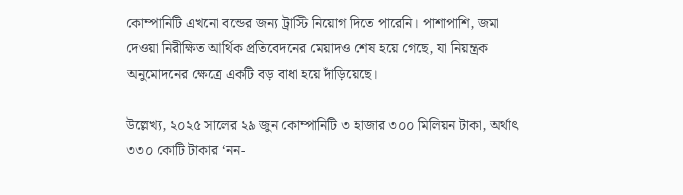কোম্পানিটি এখনো বন্ডের জন্য ট্রাস্টি নিয়োগ দিতে পারেনি। পাশাপাশি, জমা দেওয়া নিরীক্ষিত আর্থিক প্রতিবেদনের মেয়াদও শেষ হয়ে গেছে, যা নিয়ন্ত্রক অনুমোদনের ক্ষেত্রে একটি বড় বাধা হয়ে দাঁড়িয়েছে।

উল্লেখ্য, ২০২৫ সালের ২৯ জুন কোম্পানিটি ৩ হাজার ৩০০ মিলিয়ন টাকা, অর্থাৎ ৩৩০ কোটি টাকার ‘নন-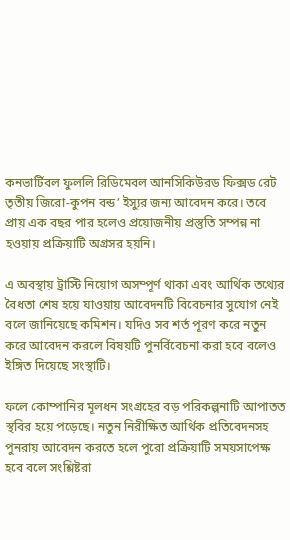কনভার্টিবল ফুললি রিডিমেবল আনসিকিউরড ফিক্সড রেট তৃতীয় জিরো-কুপন বন্ড’ ইস্যুর জন্য আবেদন করে। তবে প্রায় এক বছর পার হলেও প্রয়োজনীয় প্রস্তুতি সম্পন্ন না হওয়ায় প্রক্রিয়াটি অগ্রসর হয়নি।

এ অবস্থায় ট্রাস্টি নিয়োগ অসম্পূর্ণ থাকা এবং আর্থিক তথ্যের বৈধতা শেষ হয়ে যাওয়ায় আবেদনটি বিবেচনার সুযোগ নেই বলে জানিয়েছে কমিশন। যদিও সব শর্ত পূরণ করে নতুন করে আবেদন করলে বিষয়টি পুনর্বিবেচনা করা হবে বলেও ইঙ্গিত দিয়েছে সংস্থাটি।

ফলে কোম্পানির মূলধন সংগ্রহের বড় পরিকল্পনাটি আপাতত স্থবির হয়ে পড়েছে। নতুন নিরীক্ষিত আর্থিক প্রতিবেদনসহ পুনরায় আবেদন করতে হলে পুরো প্রক্রিয়াটি সময়সাপেক্ষ হবে বলে সংশ্লিষ্টরা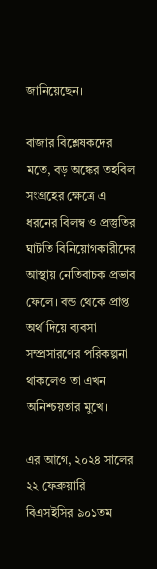জানিয়েছেন।

বাজার বিশ্লেষকদের মতে, বড় অঙ্কের তহবিল সংগ্রহের ক্ষেত্রে এ ধরনের বিলম্ব ও প্রস্তুতির ঘাটতি বিনিয়োগকারীদের আস্থায় নেতিবাচক প্রভাব ফেলে। বন্ড থেকে প্রাপ্ত অর্থ দিয়ে ব্যবসা সম্প্রসারণের পরিকল্পনা থাকলেও তা এখন অনিশ্চয়তার মুখে।

এর আগে, ২০২৪ সালের ২২ ফেব্রুয়ারি বিএসইসির ৯০১তম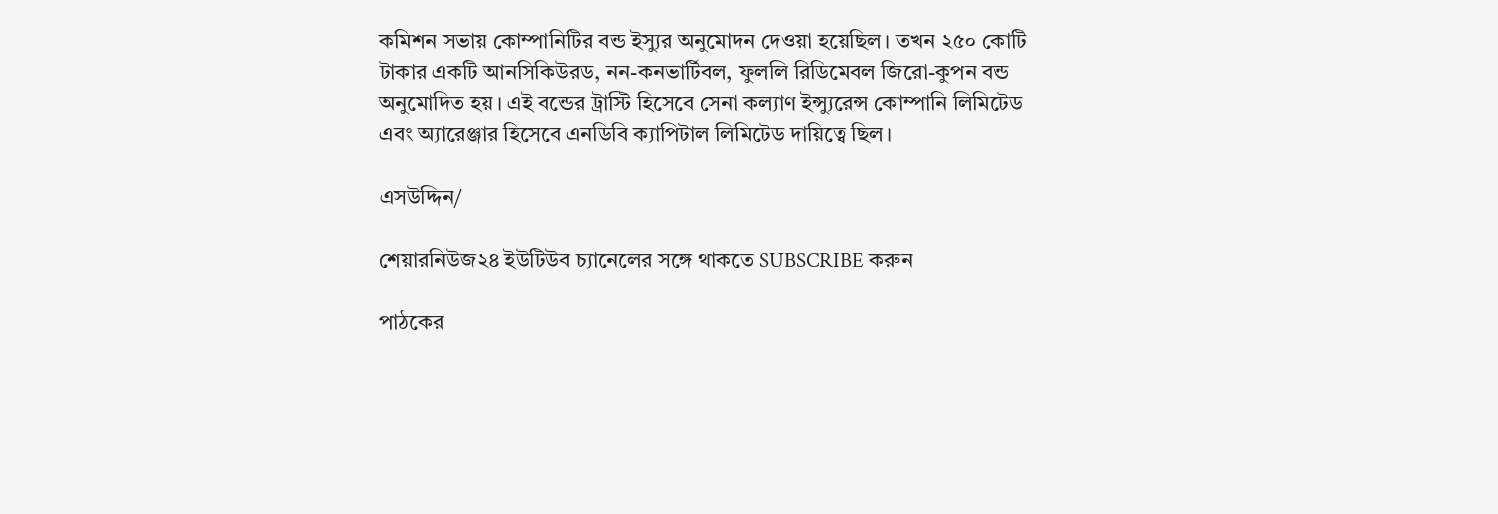কমিশন সভায় কোম্পানিটির বন্ড ইস্যুর অনুমোদন দেওয়া হয়েছিল। তখন ২৫০ কোটি টাকার একটি আনসিকিউরড, নন-কনভার্টিবল, ফুললি রিডিমেবল জিরো-কুপন বন্ড অনুমোদিত হয়। এই বন্ডের ট্রাস্টি হিসেবে সেনা কল্যাণ ইন্স্যুরেন্স কোম্পানি লিমিটেড এবং অ্যারেঞ্জার হিসেবে এনডিবি ক্যাপিটাল লিমিটেড দায়িত্বে ছিল।

এসউদ্দিন/

শেয়ারনিউজ২৪ ইউটিউব চ্যানেলের সঙ্গে থাকতে SUBSCRIBE করুন

পাঠকের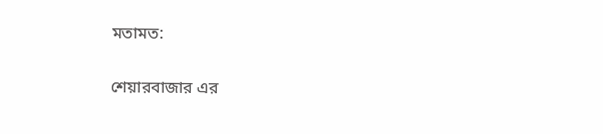মতামত:

শেয়ারবাজার এর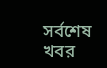সর্বশেষ খবর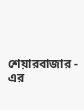শেয়ারবাজার - এর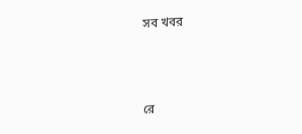সব খবর



রে